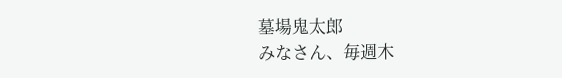墓場鬼太郎
みなさん、毎週木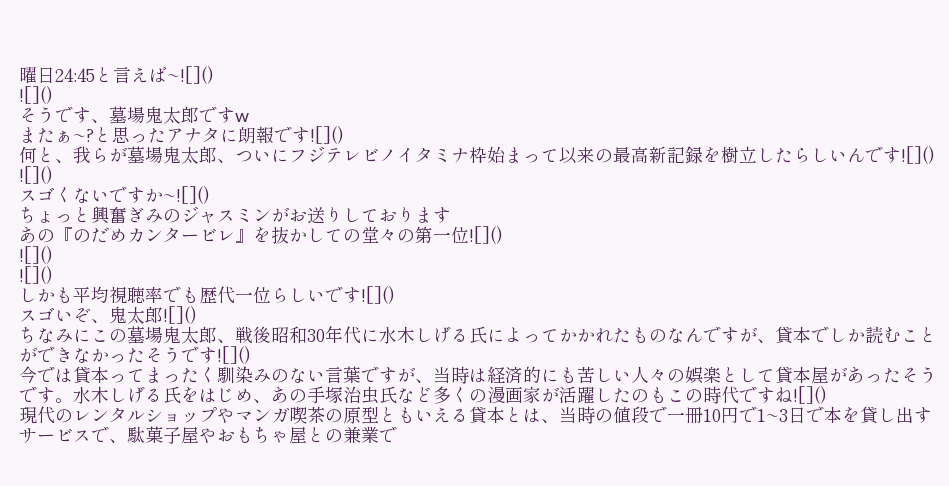曜日24:45と言えば~![]()
![]()
そうです、墓場鬼太郎ですw
またぁ~?と思ったアナタに朗報です![]()
何と、我らが墓場鬼太郎、ついにフジテレビノイタミナ枠始まって以来の最高新記録を樹立したらしいんです![]()
![]()
スゴくないですか~![]()
ちょっと興奮ぎみのジャスミンがお送りしております
あの『のだめカンタービレ』を抜かしての堂々の第一位![]()
![]()
![]()
しかも平均視聴率でも歴代一位らしいです![]()
スゴいぞ、鬼太郎![]()
ちなみにこの墓場鬼太郎、戦後昭和30年代に水木しげる氏によってかかれたものなんですが、貸本でしか読むことができなかったそうです![]()
今では貸本ってまったく馴染みのない言葉ですが、当時は経済的にも苦しい人々の娯楽として貸本屋があったそうです。水木しげる氏をはじめ、あの手塚治虫氏など多くの漫画家が活躍したのもこの時代ですね![]()
現代のレンタルショップやマンガ喫茶の原型ともいえる貸本とは、当時の値段で一冊10円で1~3日で本を貸し出すサービスで、駄菓子屋やおもちゃ屋との兼業で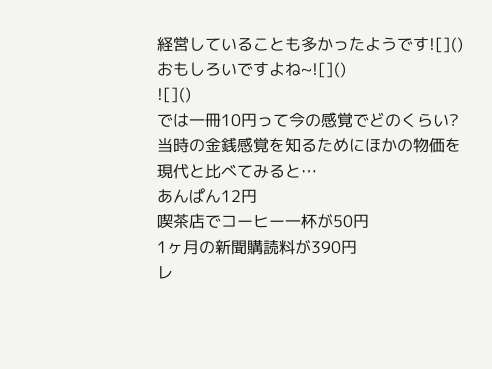経営していることも多かったようです![]()
おもしろいですよね~![]()
![]()
では一冊10円って今の感覚でどのくらい?
当時の金銭感覚を知るためにほかの物価を現代と比べてみると…
あんぱん12円
喫茶店でコーヒー一杯が50円
1ヶ月の新聞購読料が390円
レ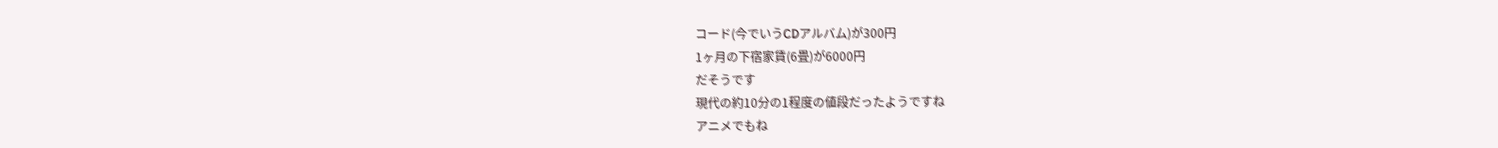コード(今でいうCDアルバム)が300円
1ヶ月の下宿家賃(6畳)が6000円
だそうです
現代の約10分の1程度の値段だったようですね
アニメでもね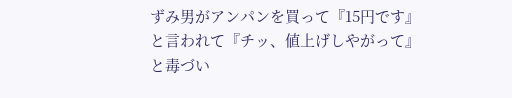ずみ男がアンパンを買って『15円です』と言われて『チッ、値上げしやがって』と毒づい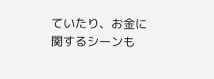ていたり、お金に関するシーンも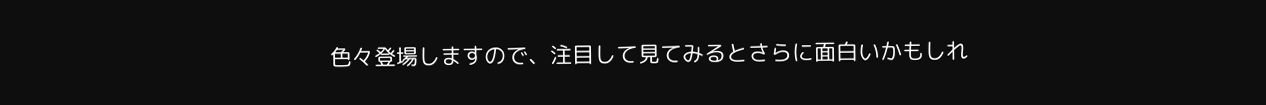色々登場しますので、注目して見てみるとさらに面白いかもしれ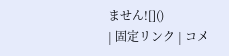ません![]()
| 固定リンク | コメ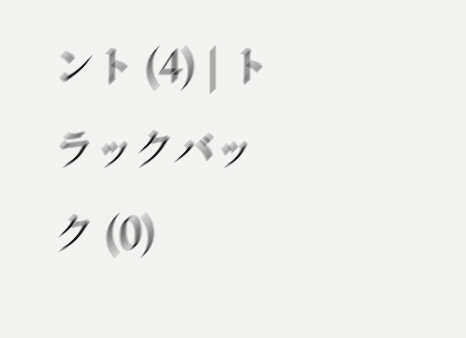ント (4) | トラックバック (0)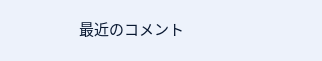最近のコメント